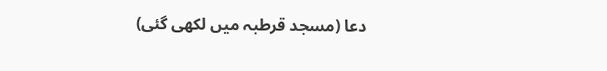دعا (مسجد قرطبہ میں لکھی گئی)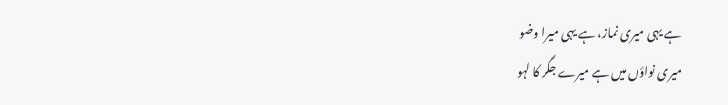ہے یہی میری نماز، ہے یہی میرا وضو
میری نواؤں میں ہے میرے جگر کا لہو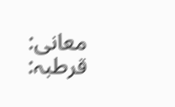معانی: قرطبہ: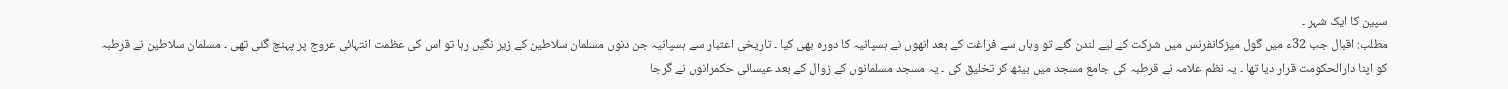سپین کا ایک شہر ۔
مطلب: اقبال جب 32ء میں گول میزکانفرنس میں شرکت کے لیے لندن گئے تو وہاں سے فراغت کے بعد انھوں نے ہسپانیہ کا دورہ بھی کیا ۔ تاریخی اعتبار سے ہسپانیہ جن دنوں مسلمان سلاطین کے زیر نگیں رہا تو اس کی عظمت انتہائی عروج پر پہنچ گئی تھی ۔ مسلمان سلاطین نے قرطبہ کو اپنا دارالحکومت قرار دیا تھا ۔ یہ نظم علامہ نے قرطبہ کی جامع مسجد میں بیٹھ کر تخلیق کی ۔ یہ مسجد مسلمانوں کے زوال کے بعد عیسائی حکمرانوں نے گرجا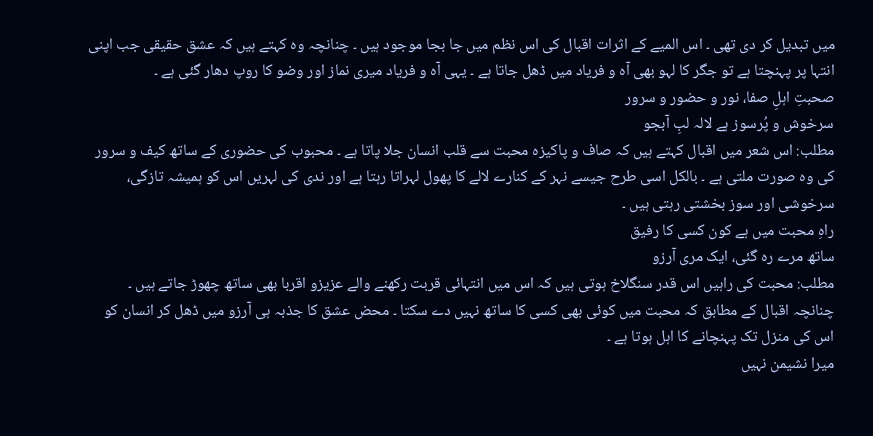میں تبدیل کر دی تھی ۔ اس المیے کے اثرات اقبال کی اس نظم میں جا بجا موجود ہیں ۔ چنانچہ وہ کہتے ہیں کہ عشق حقیقی جب اپنی انتہا پر پہنچتا ہے تو جگر کا لہو بھی آہ و فریاد میں ڈھل جاتا ہے ۔ یہی آہ و فریاد میری نماز اور وضو کا روپ دھار گئی ہے ۔
صحبتِ اہلِ صفا، نور و حضور و سرور
سرخوش و پُرسوز ہے لالہ لبِ آبجو
مطلب: اس شعر میں اقبال کہتے ہیں کہ صاف و پاکیزہ محبت سے قلب انسان جلا پاتا ہے ۔ محبوب کی حضوری کے ساتھ کیف و سرور کی وہ صورت ملتی ہے ۔ بالکل اسی طرح جیسے نہر کے کنارے لالے کا پھول لہراتا رہتا ہے اور ندی کی لہریں اس کو ہمیشہ تازگی، سرخوشی اور سوز بخشتی رہتی ہیں ۔
راہِ محبت میں ہے کون کسی کا رفیق
ساتھ مرے رہ گئی، ایک مری آرزو
مطلب: محبت کی راہیں اس قدر سنگلاخ ہوتی ہیں کہ اس میں انتہائی قربت رکھنے والے عزیزو اقربا بھی ساتھ چھوڑ جاتے ہیں ۔ چنانچہ اقبال کے مطابق کہ محبت میں کوئی بھی کسی کا ساتھ نہیں دے سکتا ۔ محض عشق کا جذبہ ہی آرزو میں ڈھل کر انسان کو اس کی منزل تک پہنچانے کا اہل ہوتا ہے ۔
میرا نشیمن نہیں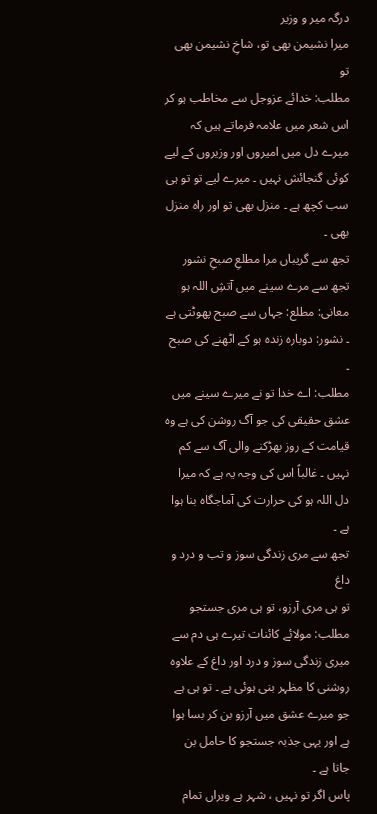درگہ میر و وزیر
میرا نشیمن بھی تو، شاخِ نشیمن بھی تو
مطلب: خدائے عزوجل سے مخاطب ہو کر اس شعر میں علامہ فرماتے ہیں کہ میرے دل میں امیروں اور وزیروں کے لیے کوئی گنجائش نہیں ۔ میرے لیے تو تو ہی سب کچھ ہے ۔ منزل بھی تو اور راہ منزل بھی ۔
تجھ سے گریباں مرا مطلعِ صبحِ نشور
تجھ سے مرے سینے میں آتشِ اللہ ہو
معانی: مطلع: جہاں سے صبح پھوٹتی ہے ۔ نشور: دوبارہ زندہ ہو کے اٹھنے کی صبح ۔
مطلب: اے خدا تو نے میرے سینے میں عشق حقیقی کی جو آگ روشن کی ہے وہ قیامت کے روز بھڑکنے والی آگ سے کم نہیں ۔ غالباً اس کی وجہ یہ ہے کہ میرا دل اللہ ہو کی حرارت کی آماجگاہ بنا ہوا ہے ۔
تجھ سے مری زندگی سوز و تب و درد و داغ
تو ہی مری آرزو، تو ہی مری جستجو
مطلب: مولائے کائنات تیرے ہی دم سے میری زندگی سوز و درد اور داغ کے علاوہ روشنی کا مظہر بنی ہوئی ہے ۔ تو ہی ہے جو میرے عشق میں آرزو بن کر بسا ہوا ہے اور یہی جذبہ جستجو کا حامل بن جاتا ہے ۔
پاس اگر تو نہیں ، شہر ہے ویراں تمام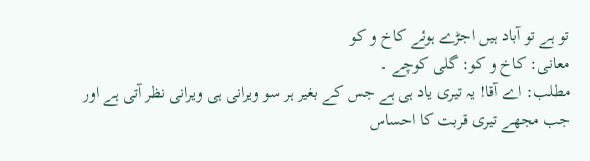تو ہے تو آباد ہیں اجڑے ہوئے کاخ و کو
معانی: کاخ و کو: گلی کوچے ۔
مطلب: اے آقا! یہ تیری یاد ہی ہے جس کے بغیر ہر سو ویرانی ہی ویرانی نظر آتی ہے اور جب مجھے تیری قربت کا احساس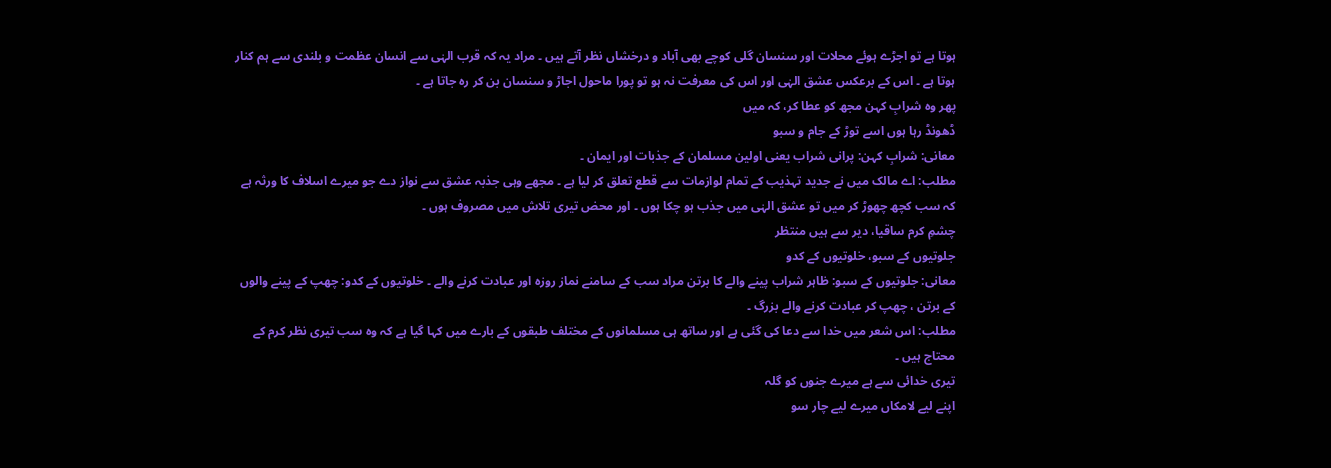ہوتا ہے تو اجڑے ہوئے محلات اور سنسان گلی کوچے بھی آباد و درخشاں نظر آتے ہیں ۔ مراد یہ کہ قرب الہٰی سے انسان عظمت و بلندی سے ہم کنار ہوتا ہے ۔ اس کے برعکس عشق الہٰی اور اس کی معرفت نہ ہو تو پورا ماحول اجاڑ و سنسان بن کر رہ جاتا ہے ۔
پھر وہ شرابِ کہن مجھ کو عطا کر، کہ میں
ڈھونڈ رہا ہوں اسے توڑ کے جام و سبو
معانی: شرابِ کہن: پرانی شراب یعنی اولین مسلمان کے جذبات اور ایمان ۔
مطلب: اے مالک میں نے جدید تہذیب کے تمام لوازمات سے قطع تعلق کر لیا ہے ۔ مجھے وہی جذبہ عشق سے نواز دے جو میرے اسلاف کا ورثہ ہے کہ سب کچھ چھوڑ کر میں تو عشق الہٰی میں جذب ہو چکا ہوں ۔ اور محض تیری تلاش میں مصروف ہوں ۔
چشمِ کرم ساقیا، دیر سے ہیں منتظر
جلوتیوں کے سبو، خلوتیوں کے کدو
معانی: جلوتیوں کے سبو: ظاہر شراب پینے والے کا برتن مراد سب کے سامنے نماز روزہ اور عبادت کرنے والے ۔ خلوتیوں کے کدو: چھپ کے پینے والوں کے برتن ، چھپ کر عبادت کرنے والے بزرگ ۔
مطلب: اس شعر میں خدا سے دعا کی گئی ہے اور ساتھ ہی مسلمانوں کے مختلف طبقوں کے بارے میں کہا گیا ہے کہ وہ سب تیری نظر کرم کے محتاج ہیں ۔
تیری خدائی سے ہے میرے جنوں کو گلہ
اپنے لیے لامکاں میرے لیے چار سو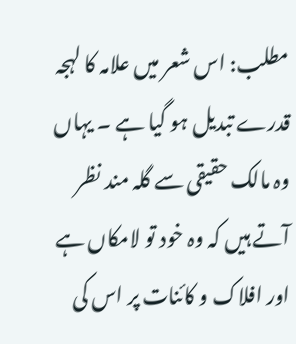مطلب: اس شعر میں علامہ کا لہجہ قدرے تبدیل ہو گیا ہے ۔ یہاں وہ مالک حقیقی سے گلہ مند نظر آتے ہیں کہ وہ خود تو لامکاں ہے اور افلاک و کائنات پر اس کی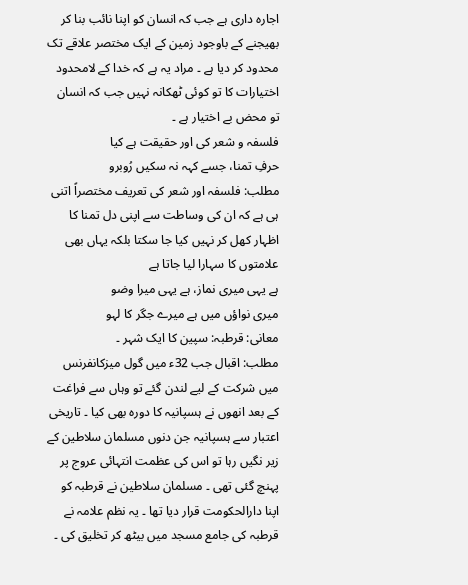اجارہ داری ہے جب کہ انسان کو اپنا نائب بنا کر بھیجنے کے باوجود زمین کے ایک مختصر علاقے تک محدود کر دیا ہے ۔ مراد یہ ہے کہ خدا کے لامحدود اختیارات کا تو کوئی ٹھکانہ نہیں جب کہ انسان تو محض بے اختیار ہے ۔
فلسفہ و شعر کی اور حقیقت ہے کیا
حرفِ تمنا، جسے کہہ نہ سکیں رُوبرو
مطلب: فلسفہ اور شعر کی تعریف مختصراً اتنی ہی ہے کہ ان کی وساطت سے اپنی دل تمنا کا اظہار کھل کر نہیں کیا جا سکتا بلکہ یہاں بھی علامتوں کا سہارا لیا جاتا ہے
ہے یہی میری نماز، ہے یہی میرا وضو
میری نواؤں میں ہے میرے جگر کا لہو
معانی: قرطبہ: سپین کا ایک شہر ۔
مطلب: اقبال جب 32ء میں گول میزکانفرنس میں شرکت کے لیے لندن گئے تو وہاں سے فراغت کے بعد انھوں نے ہسپانیہ کا دورہ بھی کیا ۔ تاریخی اعتبار سے ہسپانیہ جن دنوں مسلمان سلاطین کے زیر نگیں رہا تو اس کی عظمت انتہائی عروج پر پہنچ گئی تھی ۔ مسلمان سلاطین نے قرطبہ کو اپنا دارالحکومت قرار دیا تھا ۔ یہ نظم علامہ نے قرطبہ کی جامع مسجد میں بیٹھ کر تخلیق کی ۔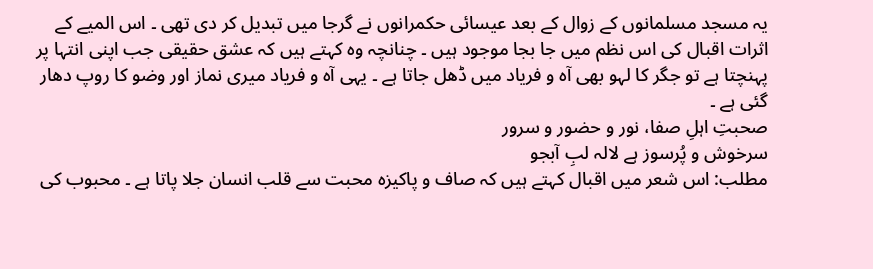یہ مسجد مسلمانوں کے زوال کے بعد عیسائی حکمرانوں نے گرجا میں تبدیل کر دی تھی ۔ اس المیے کے اثرات اقبال کی اس نظم میں جا بجا موجود ہیں ۔ چنانچہ وہ کہتے ہیں کہ عشق حقیقی جب اپنی انتہا پر پہنچتا ہے تو جگر کا لہو بھی آہ و فریاد میں ڈھل جاتا ہے ۔ یہی آہ و فریاد میری نماز اور وضو کا روپ دھار گئی ہے ۔
صحبتِ اہلِ صفا، نور و حضور و سرور
سرخوش و پُرسوز ہے لالہ لبِ آبجو
مطلب: اس شعر میں اقبال کہتے ہیں کہ صاف و پاکیزہ محبت سے قلب انسان جلا پاتا ہے ۔ محبوب کی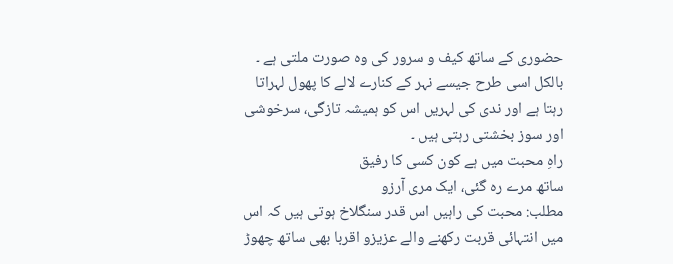حضوری کے ساتھ کیف و سرور کی وہ صورت ملتی ہے ۔ بالکل اسی طرح جیسے نہر کے کنارے لالے کا پھول لہراتا رہتا ہے اور ندی کی لہریں اس کو ہمیشہ تازگی، سرخوشی اور سوز بخشتی رہتی ہیں ۔
راہِ محبت میں ہے کون کسی کا رفیق
ساتھ مرے رہ گئی، ایک مری آرزو
مطلب: محبت کی راہیں اس قدر سنگلاخ ہوتی ہیں کہ اس میں انتہائی قربت رکھنے والے عزیزو اقربا بھی ساتھ چھوڑ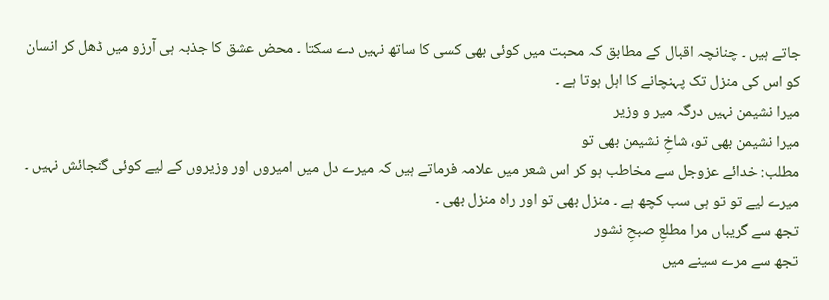جاتے ہیں ۔ چنانچہ اقبال کے مطابق کہ محبت میں کوئی بھی کسی کا ساتھ نہیں دے سکتا ۔ محض عشق کا جذبہ ہی آرزو میں ڈھل کر انسان کو اس کی منزل تک پہنچانے کا اہل ہوتا ہے ۔
میرا نشیمن نہیں درگہ میر و وزیر
میرا نشیمن بھی تو، شاخِ نشیمن بھی تو
مطلب: خدائے عزوجل سے مخاطب ہو کر اس شعر میں علامہ فرماتے ہیں کہ میرے دل میں امیروں اور وزیروں کے لیے کوئی گنجائش نہیں ۔ میرے لیے تو تو ہی سب کچھ ہے ۔ منزل بھی تو اور راہ منزل بھی ۔
تجھ سے گریباں مرا مطلعِ صبحِ نشور
تجھ سے مرے سینے میں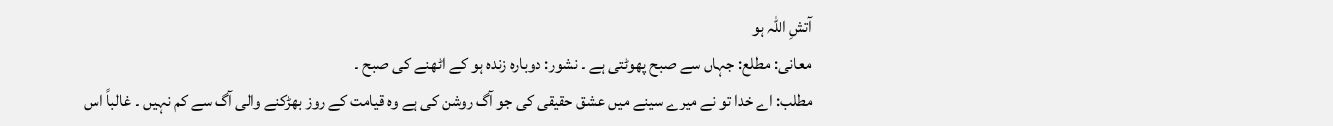آتشِ اللہ ہو
معانی: مطلع: جہاں سے صبح پھوٹتی ہے ۔ نشور: دوبارہ زندہ ہو کے اٹھنے کی صبح ۔
مطلب: اے خدا تو نے میرے سینے میں عشق حقیقی کی جو آگ روشن کی ہے وہ قیامت کے روز بھڑکنے والی آگ سے کم نہیں ۔ غالباً اس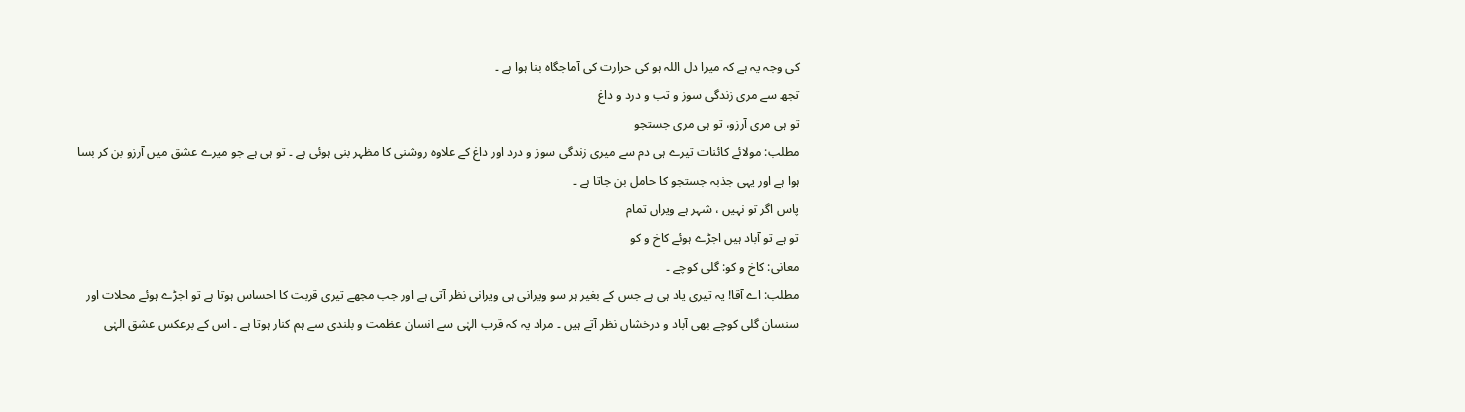کی وجہ یہ ہے کہ میرا دل اللہ ہو کی حرارت کی آماجگاہ بنا ہوا ہے ۔
تجھ سے مری زندگی سوز و تب و درد و داغ
تو ہی مری آرزو، تو ہی مری جستجو
مطلب: مولائے کائنات تیرے ہی دم سے میری زندگی سوز و درد اور داغ کے علاوہ روشنی کا مظہر بنی ہوئی ہے ۔ تو ہی ہے جو میرے عشق میں آرزو بن کر بسا ہوا ہے اور یہی جذبہ جستجو کا حامل بن جاتا ہے ۔
پاس اگر تو نہیں ، شہر ہے ویراں تمام
تو ہے تو آباد ہیں اجڑے ہوئے کاخ و کو
معانی: کاخ و کو: گلی کوچے ۔
مطلب: اے آقا! یہ تیری یاد ہی ہے جس کے بغیر ہر سو ویرانی ہی ویرانی نظر آتی ہے اور جب مجھے تیری قربت کا احساس ہوتا ہے تو اجڑے ہوئے محلات اور سنسان گلی کوچے بھی آباد و درخشاں نظر آتے ہیں ۔ مراد یہ کہ قرب الہٰی سے انسان عظمت و بلندی سے ہم کنار ہوتا ہے ۔ اس کے برعکس عشق الہٰی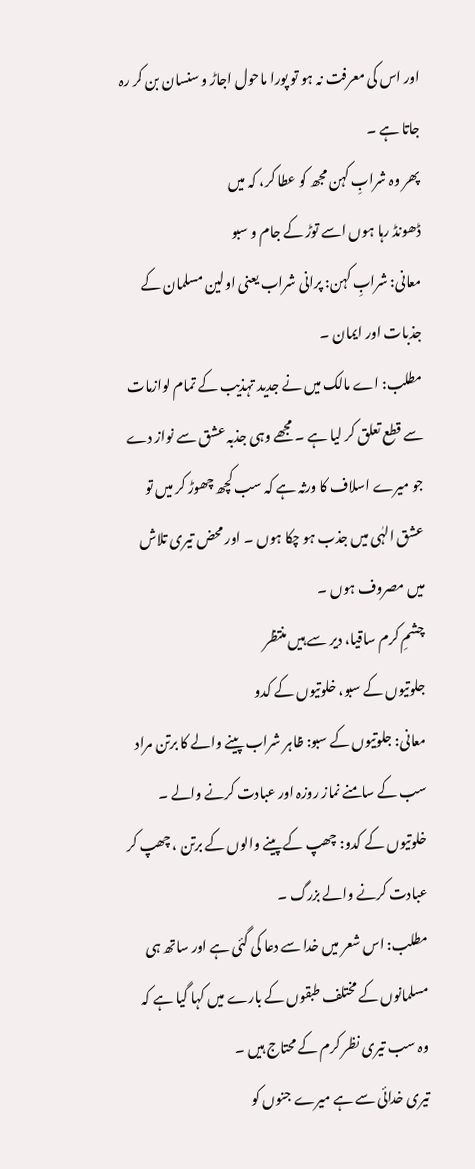اور اس کی معرفت نہ ہو تو پورا ماحول اجاڑ و سنسان بن کر رہ جاتا ہے ۔
پھر وہ شرابِ کہن مجھ کو عطا کر، کہ میں
ڈھونڈ رہا ہوں اسے توڑ کے جام و سبو
معانی: شرابِ کہن: پرانی شراب یعنی اولین مسلمان کے جذبات اور ایمان ۔
مطلب: اے مالک میں نے جدید تہذیب کے تمام لوازمات سے قطع تعلق کر لیا ہے ۔ مجھے وہی جذبہ عشق سے نواز دے جو میرے اسلاف کا ورثہ ہے کہ سب کچھ چھوڑ کر میں تو عشق الہٰی میں جذب ہو چکا ہوں ۔ اور محض تیری تلاش میں مصروف ہوں ۔
چشمِ کرم ساقیا، دیر سے ہیں منتظر
جلوتیوں کے سبو، خلوتیوں کے کدو
معانی: جلوتیوں کے سبو: ظاہر شراب پینے والے کا برتن مراد سب کے سامنے نماز روزہ اور عبادت کرنے والے ۔ خلوتیوں کے کدو: چھپ کے پینے والوں کے برتن ، چھپ کر عبادت کرنے والے بزرگ ۔
مطلب: اس شعر میں خدا سے دعا کی گئی ہے اور ساتھ ہی مسلمانوں کے مختلف طبقوں کے بارے میں کہا گیا ہے کہ وہ سب تیری نظر کرم کے محتاج ہیں ۔
تیری خدائی سے ہے میرے جنوں کو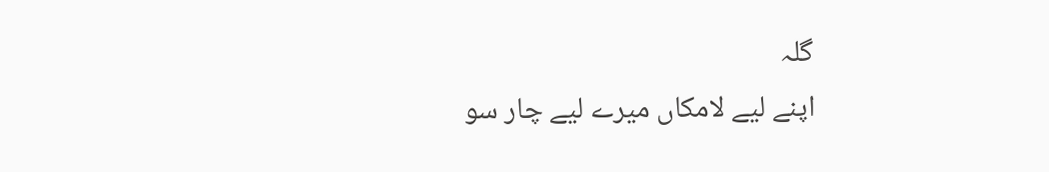گلہ
اپنے لیے لامکاں میرے لیے چار سو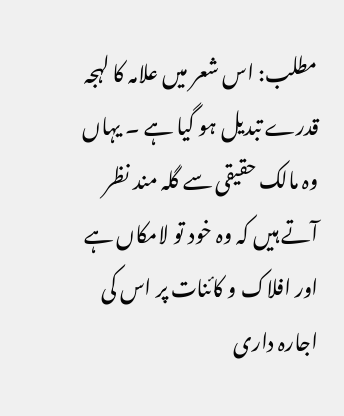مطلب: اس شعر میں علامہ کا لہجہ قدرے تبدیل ہو گیا ہے ۔ یہاں وہ مالک حقیقی سے گلہ مند نظر آتے ہیں کہ وہ خود تو لامکاں ہے اور افلاک و کائنات پر اس کی اجارہ داری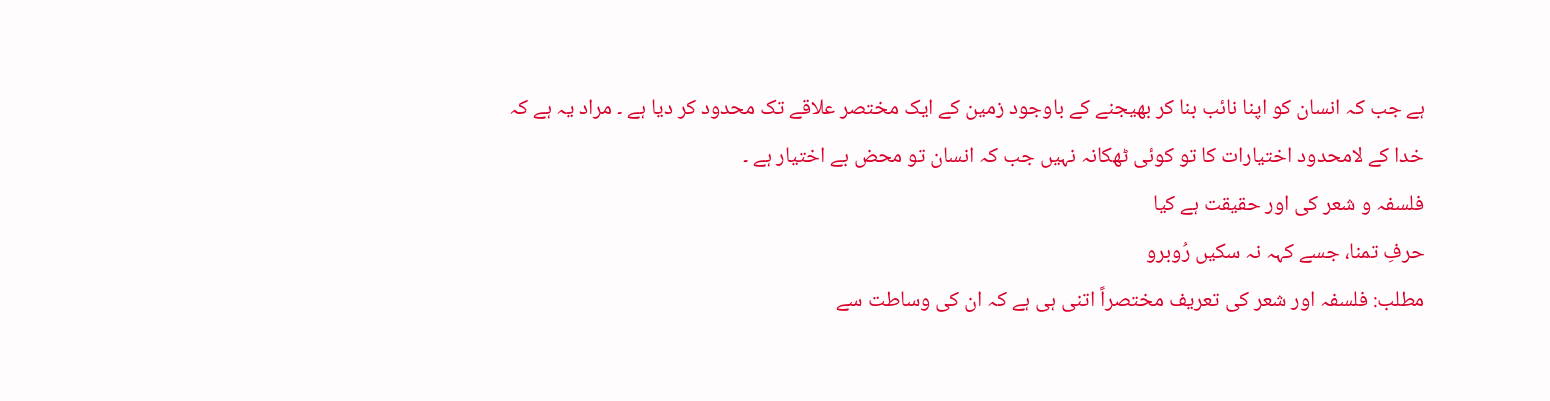ہے جب کہ انسان کو اپنا نائب بنا کر بھیجنے کے باوجود زمین کے ایک مختصر علاقے تک محدود کر دیا ہے ۔ مراد یہ ہے کہ خدا کے لامحدود اختیارات کا تو کوئی ٹھکانہ نہیں جب کہ انسان تو محض بے اختیار ہے ۔
فلسفہ و شعر کی اور حقیقت ہے کیا
حرفِ تمنا، جسے کہہ نہ سکیں رُوبرو
مطلب: فلسفہ اور شعر کی تعریف مختصراً اتنی ہی ہے کہ ان کی وساطت سے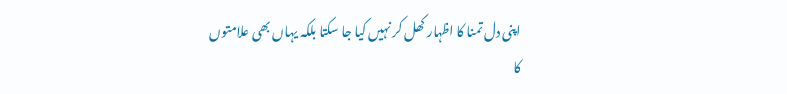اپنی دل تمنا کا اظہار کھل کر نہیں کیا جا سکتا بلکہ یہاں بھی علامتوں کا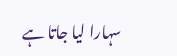سہارا لیا جاتا ہے